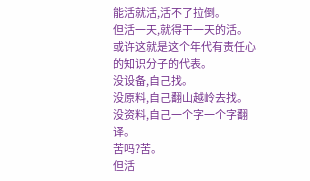能活就活,活不了拉倒。
但活一天,就得干一天的活。
或许这就是这个年代有责任心的知识分子的代表。
没设备,自己找。
没原料,自己翻山越岭去找。
没资料,自己一个字一个字翻译。
苦吗?苦。
但活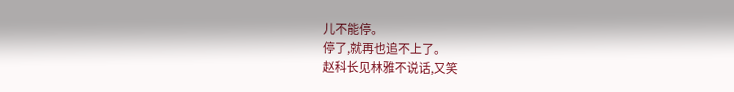儿不能停。
停了,就再也追不上了。
赵科长见林雅不说话,又笑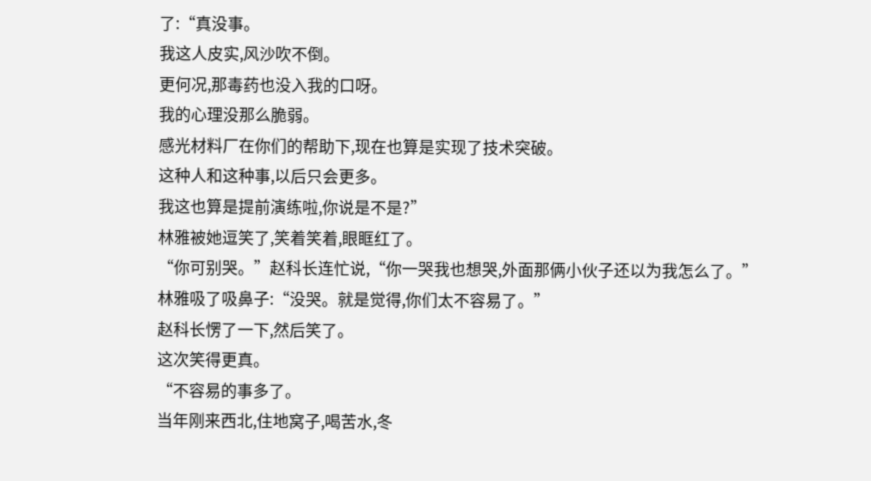了:“真没事。
我这人皮实,风沙吹不倒。
更何况,那毒药也没入我的口呀。
我的心理没那么脆弱。
感光材料厂在你们的帮助下,现在也算是实现了技术突破。
这种人和这种事,以后只会更多。
我这也算是提前演练啦,你说是不是?”
林雅被她逗笑了,笑着笑着,眼眶红了。
“你可别哭。”赵科长连忙说,“你一哭我也想哭,外面那俩小伙子还以为我怎么了。”
林雅吸了吸鼻子:“没哭。就是觉得,你们太不容易了。”
赵科长愣了一下,然后笑了。
这次笑得更真。
“不容易的事多了。
当年刚来西北,住地窝子,喝苦水,冬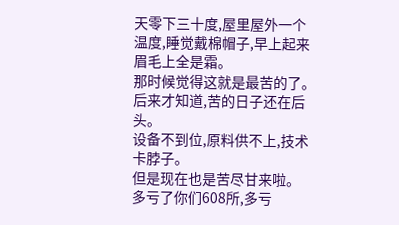天零下三十度,屋里屋外一个温度,睡觉戴棉帽子,早上起来眉毛上全是霜。
那时候觉得这就是最苦的了。
后来才知道,苦的日子还在后头。
设备不到位,原料供不上,技术卡脖子。
但是现在也是苦尽甘来啦。
多亏了你们608所,多亏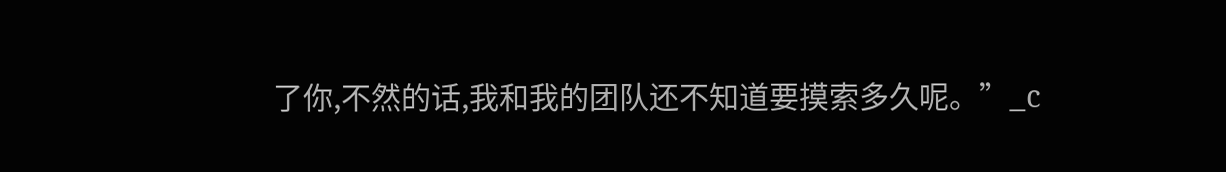了你,不然的话,我和我的团队还不知道要摸索多久呢。”_c